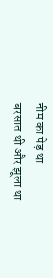नीम का पेड़ था
बरसात थी और झूला था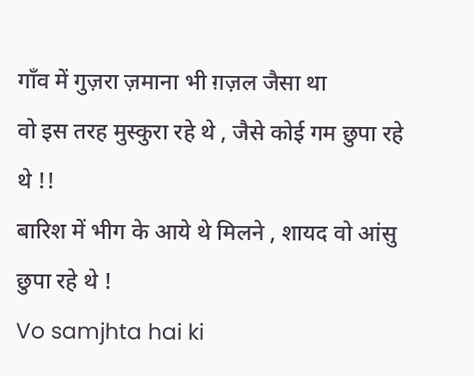गाँव में गुज़रा ज़माना भी ग़ज़ल जैसा था
वो इस तरह मुस्कुरा रहे थे , जैसे कोई गम छुपा रहे थे !!
बारिश में भीग के आये थे मिलने , शायद वो आंसु छुपा रहे थे !
Vo samjhta hai ki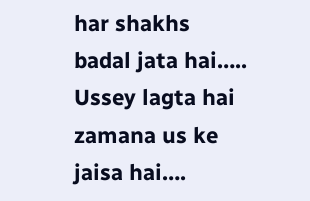har shakhs badal jata hai…..
Ussey lagta hai zamana us ke jaisa hai….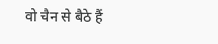वो चैन से बैठे हैं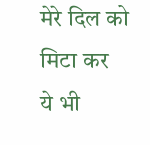मेरे दिल को मिटा कर
ये भी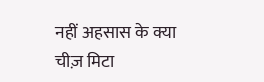नहीं अहसास के क्या चीज़ मिटा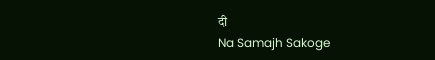दी
Na Samajh Sakoge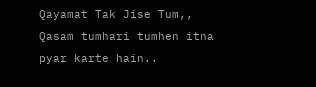Qayamat Tak Jise Tum,,
Qasam tumhari tumhen itna pyar karte hain..